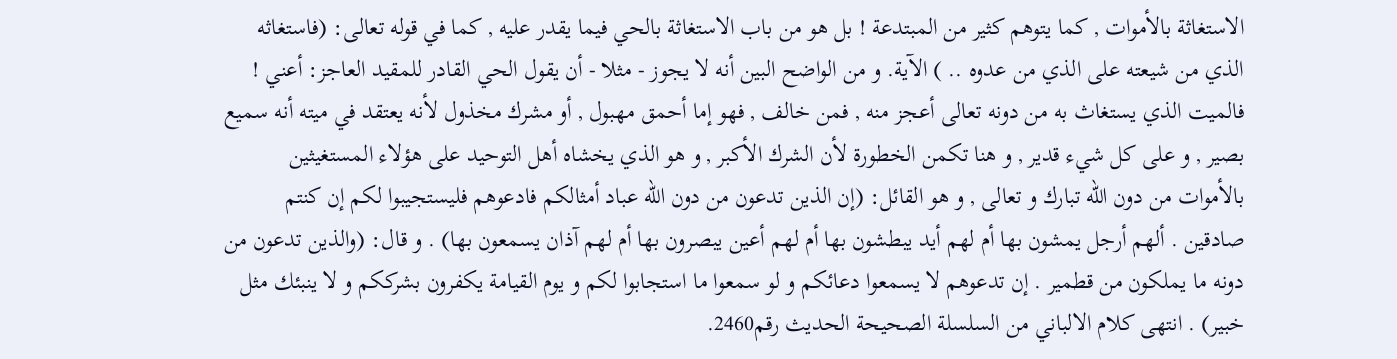الاستغاثة بالأموات , كما يتوهم كثير من المبتدعة ! بل هو من باب الاستغاثة بالحي فيما يقدر عليه , كما في قوله تعالى: (فاستغاثه الذي من شيعته على الذي من عدوه .. ) الآية. و من الواضح البين أنه لا يجوز - مثلا - أن يقول الحي القادر للمقيد العاجز: أعني ! فالميت الذي يستغاث به من دونه تعالى أعجز منه , فمن خالف , فهو إما أحمق مهبول , أو مشرك مخذول لأنه يعتقد في ميته أنه سميع بصير , و على كل شيء قدير , و هنا تكمن الخطورة لأن الشرك الأكبر , و هو الذي يخشاه أهل التوحيد على هؤلاء المستغيثين بالأموات من دون الله تبارك و تعالى , و هو القائل: (إن الذين تدعون من دون الله عباد أمثالكم فادعوهم فليستجيبوا لكم إن كنتم صادقين . ألهم أرجل يمشون بها أم لهم أيد يبطشون بها أم لهم أعين يبصرون بها أم لهم آذان يسمعون بها) . و قال: (والذين تدعون من دونه ما يملكون من قطمير . إن تدعوهم لا يسمعوا دعائكم و لو سمعوا ما استجابوا لكم و يوم القيامة يكفرون بشرككم و لا ينبئك مثل خبير) . انتهى كلام الالباني من السلسلة الصحيحة الحديث رقم2460.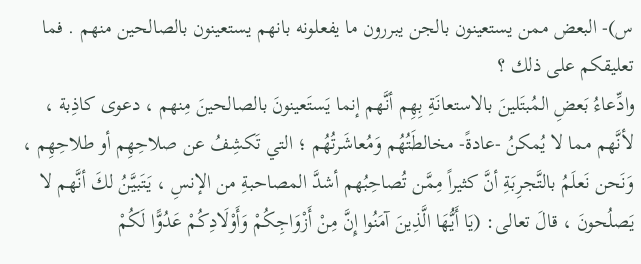س)- البعض ممن يستعينون بالجن يبررون ما يفعلونه بانهم يستعينون بالصالحين منهم . فما تعليقكم على ذلك ؟
وادِّعاءُ بَعضِ المُبتَلينَ بالاستعانَةِ بِهِم أنَّهم إنما يَستَعينونَ بالصالحينَ مِنهم ، دعوى كاذِبة ، لأنَّهم مما لا يُمكنُ -عادةً- مخالطَتُهُم وَمُعاشَرتُهُم ؛ التي تَكشِفُ عن صلاحِهِم أو طلاحِهِم ، وَنَحن نَعلَمُ بالتَّجرِبَةِ أنَّ كثيراً مِمَّن تُصاحِبُهم أشدَّ المصاحبةِ من الإنسِ ، يَتَبيَّنُ لكَ أنَّهم لا يَصلُحونَ ، قالَ تعالى: (يَا أَيُّهَا الَّذِينَ آمَنُوا إِنَّ مِنْ أَزْوَاجِكُمْ وَأَوْلَادِكُمْ عَدُوًّا لَكُمْ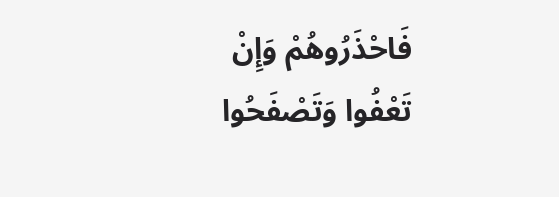فَاحْذَرُوهُمْ وَإِنْ تَعْفُوا وَتَصْفَحُوا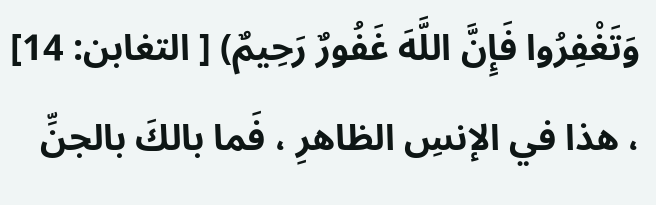وَتَغْفِرُوا فَإِنَّ اللَّهَ غَفُورٌ رَحِيمٌ) [ التغابن: 14] ، هذا في الإنسِ الظاهرِ ، فَما بالكَ بالجنِّ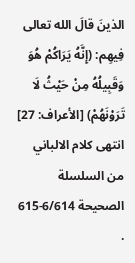الذينَ قالَ الله تعالى فِيهِم: (إِنَّهُ يَرَاكُمْ هُوَ وَقَبِيلُهُ مِنْ حَيْثُ لَا تَرَوْنَهُمْ) [الأعراف: 27] انتهى كلام الالباني من السلسلة الصحيحة 6/614-615 .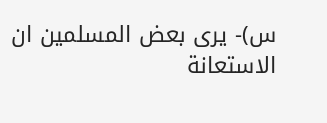س)- يرى بعض المسلمين ان الاستعانة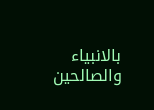بالانبياء والصالحين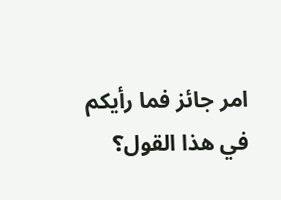امر جائز فما رأيكم في هذا القول؟